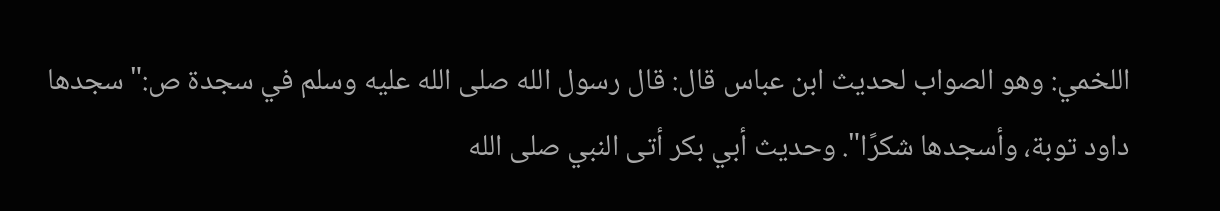اللخمي: وهو الصواب لحديث ابن عباس قال: قال رسول الله صلى الله عليه وسلم في سجدة ص:"سجدها داود توبة، وأسجدها شكرًا". وحديث أبي بكر أتى النبي صلى الله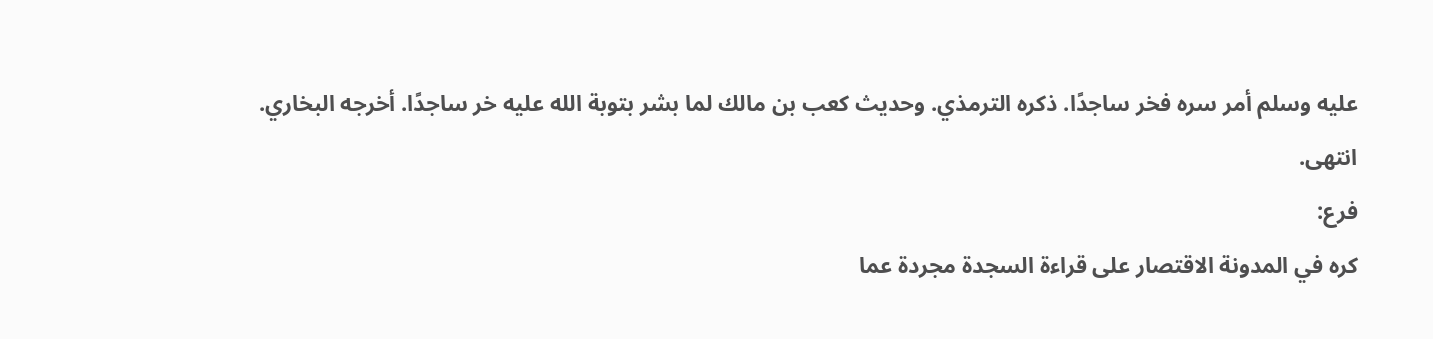عليه وسلم أمر سره فخر ساجدًا. ذكره الترمذي. وحديث كعب بن مالك لما بشر بتوبة الله عليه خر ساجدًا. أخرجه البخاري. انتهى.
فرع:
كره في المدونة الاقتصار على قراءة السجدة مجردة عما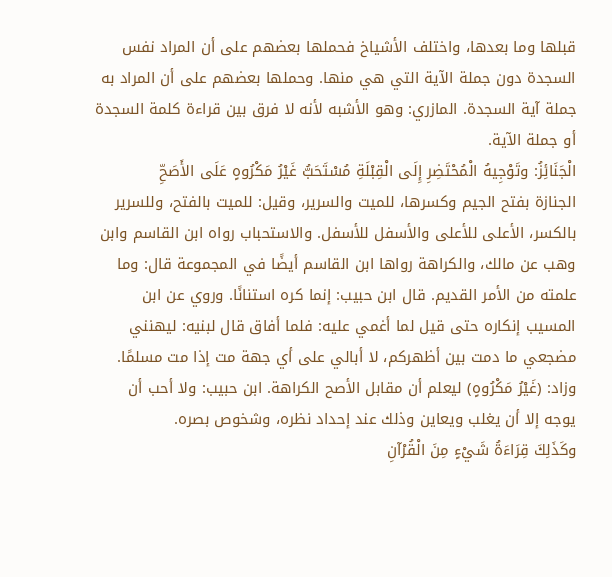قبلها وما بعدها، واختلف الأشياخ فحملها بعضهم على أن المراد نفس السجدة دون جملة الآية التي هي منها. وحملها بعضهم على أن المراد به جملة آية السجدة. المازري: وهو الأشبه لأنه لا فرق بين قراءة كلمة السجدة أو جملة الآية.
الْجَنَائِزُ: وتَوْجِيهُ الْمُحْتَضِرِ إِلَى الْقِبْلَةِ مُسْتَحَبُّ غَيْرُ مَكْرُوهٍ عَلَى الأَصَحِّ
الجنازة بفتح الجيم وكسرها، للميت والسرير، وقيل: للميت بالفتح، وللسرير بالكسر، الأعلى للأعلى والأسفل للأسفل. والاستحباب رواه ابن القاسم وابن وهب عن مالك، والكراهة رواها ابن القاسم أيضًا في المجموعة قال: وما علمته من الأمر القديم. قال ابن حبيب: إنما كره استنانًا. وروي عن ابن المسيب إنكاره حتى قيل لما أغمي عليه: فلما أفاق قال لبنيه: ليهنني مضجعي ما دمت بين أظهركم، لا أبالي على أي جهة مت إذا مت مسلمًا. وزاد: (غَيْرُ مَكْرُوهٍ) ليعلم أن مقابل الأصح الكراهة. ابن حبيب: ولا أحب أن يوجه إلا أن يغلب ويعاين وذلك عند إحداد نظره، وشخوص بصره.
وكَذَلِكَ قِرَاءَةُ شَيْءٍ مِنَ الْقُرْآنِ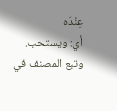عِنْدَه
أي: ويستحب. وتبع المصنف في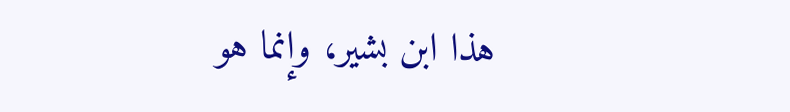هذا ابن بشير، وإنما هو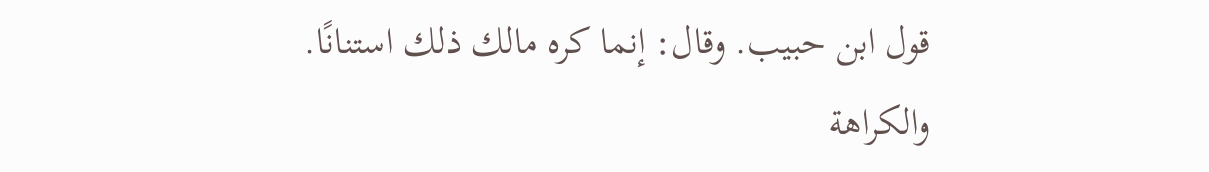قول ابن حبيب. وقال: إنما كره مالك ذلك استنانًا. والكراهة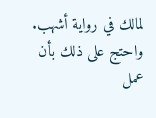لمالك في رواية أشهب. واحتج على ذلك بأن عمل